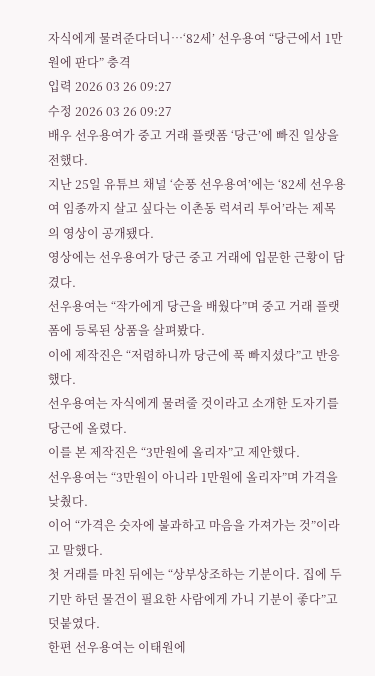자식에게 물려준다더니…‘82세’ 선우용여 “당근에서 1만원에 판다” 충격
입력 2026 03 26 09:27
수정 2026 03 26 09:27
배우 선우용여가 중고 거래 플랫폼 ‘당근’에 빠진 일상을 전했다.
지난 25일 유튜브 채널 ‘순풍 선우용여’에는 ‘82세 선우용여 임종까지 살고 싶다는 이촌동 럭셔리 투어’라는 제목의 영상이 공개됐다.
영상에는 선우용여가 당근 중고 거래에 입문한 근황이 담겼다.
선우용여는 “작가에게 당근을 배웠다”며 중고 거래 플랫폼에 등록된 상품을 살펴봤다.
이에 제작진은 “저렴하니까 당근에 푹 빠지셨다”고 반응했다.
선우용여는 자식에게 물려줄 것이라고 소개한 도자기를 당근에 올렸다.
이를 본 제작진은 “3만원에 올리자”고 제안했다.
선우용여는 “3만원이 아니라 1만원에 올리자”며 가격을 낮췄다.
이어 “가격은 숫자에 불과하고 마음을 가져가는 것”이라고 말했다.
첫 거래를 마친 뒤에는 “상부상조하는 기분이다. 집에 두기만 하던 물건이 필요한 사람에게 가니 기분이 좋다”고 덧붙였다.
한편 선우용여는 이태원에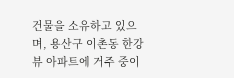건물을 소유하고 있으며, 용산구 이촌동 한강뷰 아파트에 거주 중이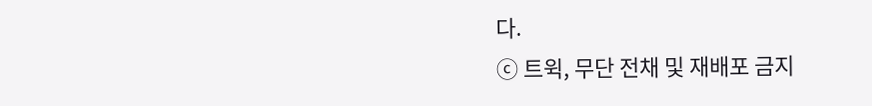다.
ⓒ 트윅, 무단 전채 및 재배포 금지